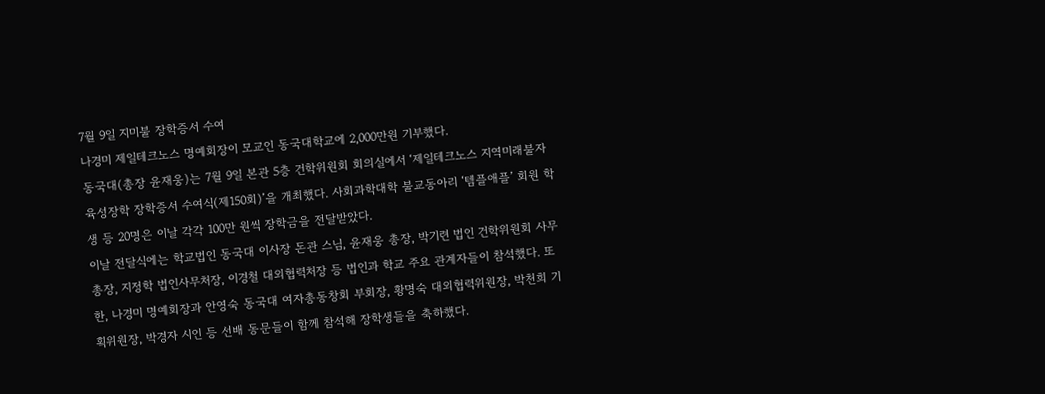7월 9일 지미불 장학증서 수여
나경미 제일테크노스 명예회장이 모교인 동국대학교에 2,000만원 기부했다.
동국대(총장 윤재웅)는 7월 9일 본관 5층 건학위원회 회의실에서 ‘제일테크노스 지역미래불자육성장학 장학증서 수여식(제150회)’을 개최했다. 사회과학대학 불교동아리 ‘템플애플’ 회원 학생 등 20명은 이날 각각 100만 원씩 장학금을 전달받았다.
이날 전달식에는 학교법인 동국대 이사장 돈관 스님, 윤재웅 총장, 박기련 법인 건학위원회 사무총장, 지정학 법인사무처장, 이경철 대외협력처장 등 법인과 학교 주요 관계자들이 참석했다. 또한, 나경미 명예회장과 안영숙 동국대 여자총동창회 부회장, 황명숙 대외협력위원장, 박천희 기획위원장, 박경자 시인 등 선배 동문들이 함께 참석해 장학생들을 축하했다.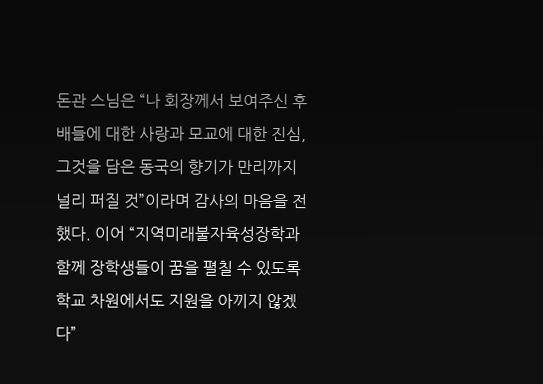돈관 스님은 “나 회장께서 보여주신 후배들에 대한 사랑과 모교에 대한 진심, 그것을 담은 동국의 향기가 만리까지 널리 퍼질 것”이라며 감사의 마음을 전했다. 이어 “지역미래불자육성장학과 함께 장학생들이 꿈을 펼칠 수 있도록 학교 차원에서도 지원을 아끼지 않겠다”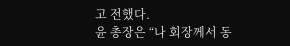고 전했다.
윤 총장은 “나 회장께서 동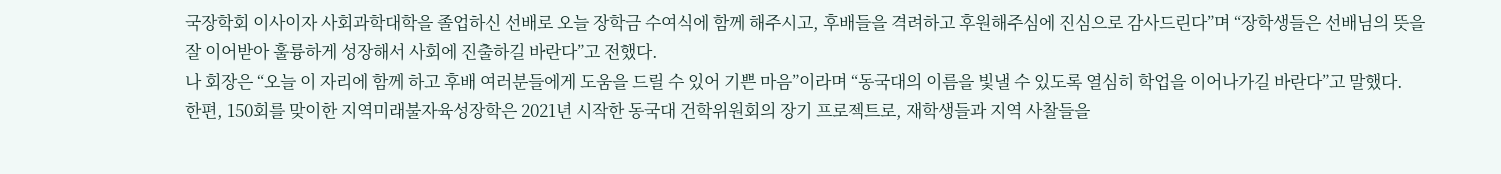국장학회 이사이자 사회과학대학을 졸업하신 선배로 오늘 장학금 수여식에 함께 해주시고, 후배들을 격려하고 후원해주심에 진심으로 감사드린다”며 “장학생들은 선배님의 뜻을 잘 이어받아 훌륭하게 성장해서 사회에 진출하길 바란다”고 전했다.
나 회장은 “오늘 이 자리에 함께 하고 후배 여러분들에게 도움을 드릴 수 있어 기쁜 마음”이라며 “동국대의 이름을 빛낼 수 있도록 열심히 학업을 이어나가길 바란다”고 말했다.
한편, 150회를 맞이한 지역미래불자육성장학은 2021년 시작한 동국대 건학위원회의 장기 프로젝트로, 재학생들과 지역 사찰들을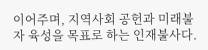이어주며, 지역사회 공헌과 미래불자 육성을 목표로 하는 인재불사다.